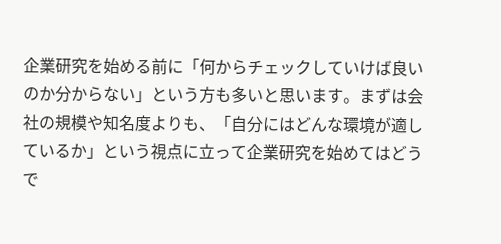企業研究を始める前に「何からチェックしていけば良いのか分からない」という方も多いと思います。まずは会社の規模や知名度よりも、「自分にはどんな環境が適しているか」という視点に立って企業研究を始めてはどうで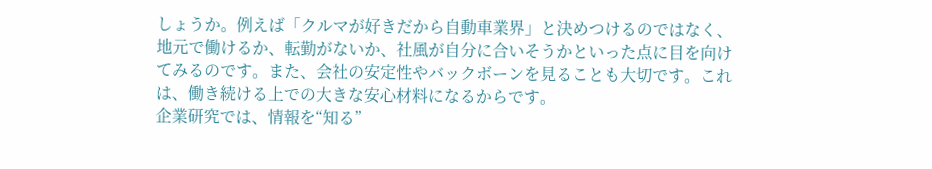しょうか。例えば「クルマが好きだから自動車業界」と決めつけるのではなく、地元で働けるか、転勤がないか、社風が自分に合いそうかといった点に目を向けてみるのです。また、会社の安定性やバックボーンを見ることも大切です。これは、働き続ける上での大きな安心材料になるからです。
企業研究では、情報を“知る”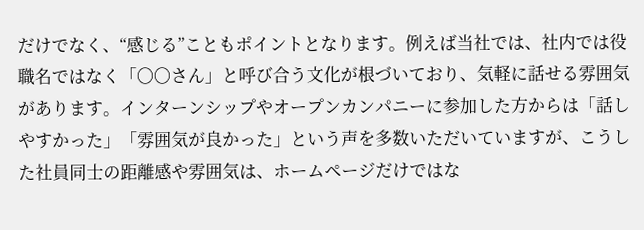だけでなく、“感じる”こともポイントとなります。例えば当社では、社内では役職名ではなく「〇〇さん」と呼び合う文化が根づいており、気軽に話せる雰囲気があります。インターンシップやオープンカンパニーに参加した方からは「話しやすかった」「雰囲気が良かった」という声を多数いただいていますが、こうした社員同士の距離感や雰囲気は、ホームページだけではな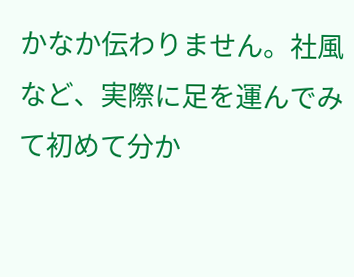かなか伝わりません。社風など、実際に足を運んでみて初めて分か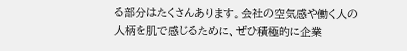る部分はたくさんあります。会社の空気感や働く人の人柄を肌で感じるために、ぜひ積極的に企業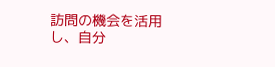訪問の機会を活用し、自分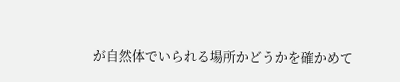が自然体でいられる場所かどうかを確かめて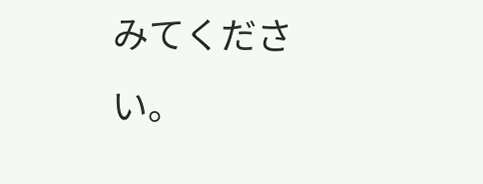みてください。